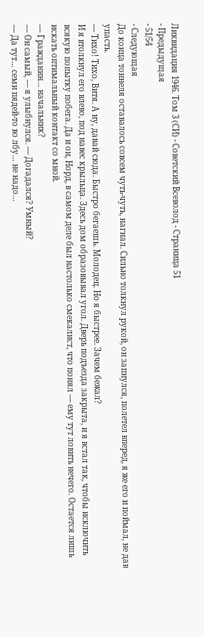Ликвидация 1946. Том 3 (СИ) - Советский Всеволод - Страница 51
- Предыдущая
- 51/54
- Следующая
До конца тоннеля оставалось совсем чуть-чуть, нагнал. Сильно толкнул рукой, он запнулся, полетел вперед, я же его и поймал, не дав упасть.
— Тихо! Тихо, Витя. А ну, давай сюда. Быстро бегаешь. Молодец. Но я быстрее. Зачем бежал?
И я втолкнул его влево, под навес крыльца. Здесь дом образовывал угол. Дверь подъезда закрыта, и я встал так, чтобы исключить всякую попытку побега. Да и он, Норд, в самом деле был настолько смекалист, что понял — ему тут ловить нечего. Остается лишь искать оптимальный контакт со мной.
— Гражданин… начальник?
— Он самый, — я улыбнулся. — Догадался? Умный?
— Да тут… семи пядей-то во лбу… не надо…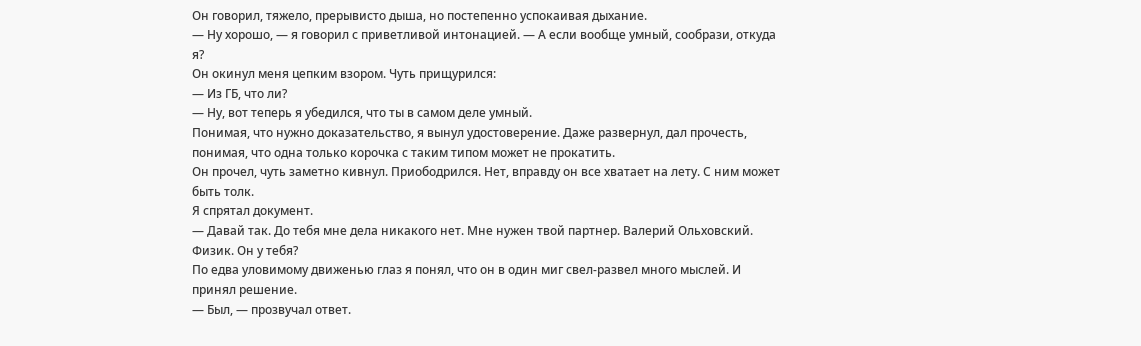Он говорил, тяжело, прерывисто дыша, но постепенно успокаивая дыхание.
— Ну хорошо, — я говорил с приветливой интонацией. — А если вообще умный, сообрази, откуда я?
Он окинул меня цепким взором. Чуть прищурился:
— Из ГБ, что ли?
— Ну, вот теперь я убедился, что ты в самом деле умный.
Понимая, что нужно доказательство, я вынул удостоверение. Даже развернул, дал прочесть, понимая, что одна только корочка с таким типом может не прокатить.
Он прочел, чуть заметно кивнул. Приободрился. Нет, вправду он все хватает на лету. С ним может быть толк.
Я спрятал документ.
— Давай так. До тебя мне дела никакого нет. Мне нужен твой партнер. Валерий Ольховский. Физик. Он у тебя?
По едва уловимому движенью глаз я понял, что он в один миг свел-развел много мыслей. И принял решение.
— Был, — прозвучал ответ.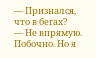— Признался, что в бегах?
— Не впрямую. Побочно. Но я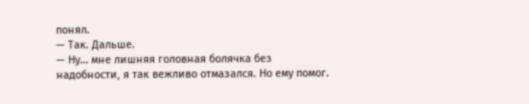понял.
— Так. Дальше.
— Ну… мне лишняя головная болячка без надобности, я так вежливо отмазался. Но ему помог.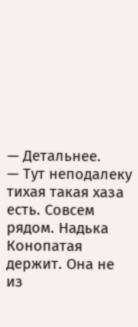— Детальнее.
— Тут неподалеку тихая такая хаза есть. Совсем рядом. Надька Конопатая держит. Она не из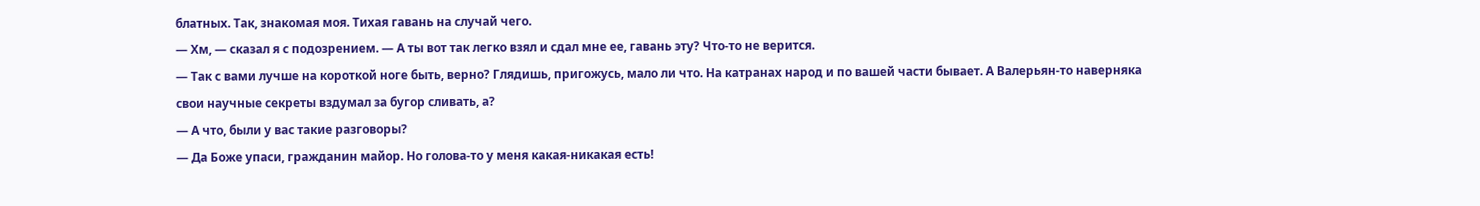блатных. Так, знакомая моя. Тихая гавань на случай чего.
— Хм, — сказал я с подозрением. — А ты вот так легко взял и сдал мне ее, гавань эту? Что-то не верится.
— Так с вами лучше на короткой ноге быть, верно? Глядишь, пригожусь, мало ли что. На катранах народ и по вашей части бывает. А Валерьян-то наверняка свои научные секреты вздумал за бугор сливать, а?
— А что, были у вас такие разговоры?
— Да Боже упаси, гражданин майор. Но голова-то у меня какая-никакая есть!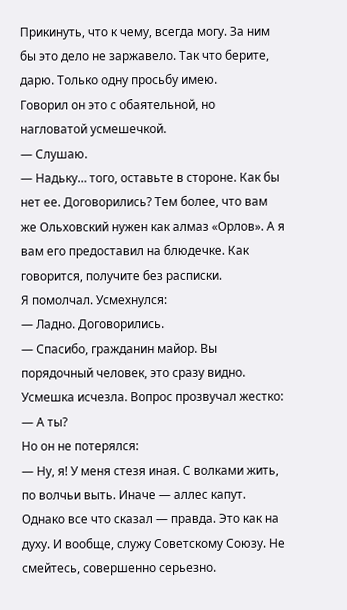Прикинуть, что к чему, всегда могу. За ним бы это дело не заржавело. Так что берите, дарю. Только одну просьбу имею.
Говорил он это с обаятельной, но нагловатой усмешечкой.
— Слушаю.
— Надьку… того, оставьте в стороне. Как бы нет ее. Договорились? Тем более, что вам же Ольховский нужен как алмаз «Орлов». А я вам его предоставил на блюдечке. Как говорится, получите без расписки.
Я помолчал. Усмехнулся:
— Ладно. Договорились.
— Спасибо, гражданин майор. Вы порядочный человек, это сразу видно.
Усмешка исчезла. Вопрос прозвучал жестко:
— А ты?
Но он не потерялся:
— Ну, я! У меня стезя иная. С волками жить, по волчьи выть. Иначе — аллес капут. Однако все что сказал — правда. Это как на духу. И вообще, служу Советскому Союзу. Не смейтесь, совершенно серьезно.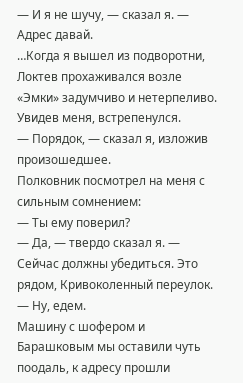— И я не шучу, — сказал я. — Адрес давай.
…Когда я вышел из подворотни, Локтев прохаживался возле «Эмки» задумчиво и нетерпеливо. Увидев меня, встрепенулся.
— Порядок, — сказал я, изложив произошедшее.
Полковник посмотрел на меня с сильным сомнением:
— Ты ему поверил?
— Да, — твердо сказал я. — Сейчас должны убедиться. Это рядом, Кривоколенный переулок.
— Ну, едем.
Машину с шофером и Барашковым мы оставили чуть поодаль, к адресу прошли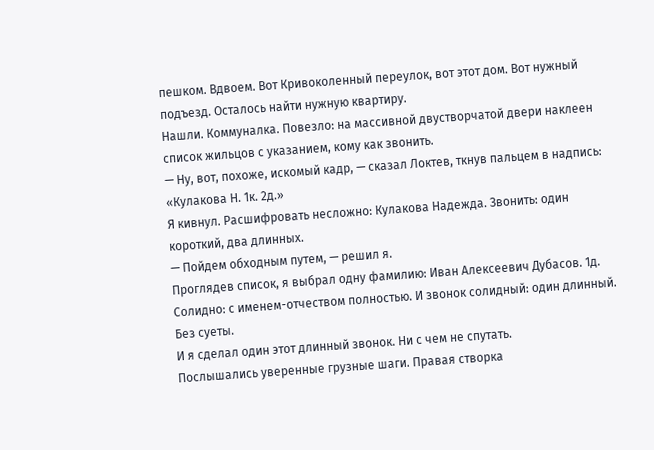пешком. Вдвоем. Вот Кривоколенный переулок, вот этот дом. Вот нужный подъезд. Осталось найти нужную квартиру.
Нашли. Коммуналка. Повезло: на массивной двустворчатой двери наклеен список жильцов с указанием, кому как звонить.
— Ну, вот, похоже, искомый кадр, — сказал Локтев, ткнув пальцем в надпись: «Кулакова Н. 1к. 2д.»
Я кивнул. Расшифровать несложно: Кулакова Надежда. Звонить: один короткий, два длинных.
— Пойдем обходным путем, — решил я.
Проглядев список, я выбрал одну фамилию: Иван Алексеевич Дубасов. 1д. Солидно: с именем-отчеством полностью. И звонок солидный: один длинный. Без суеты.
И я сделал один этот длинный звонок. Ни с чем не спутать.
Послышались уверенные грузные шаги. Правая створка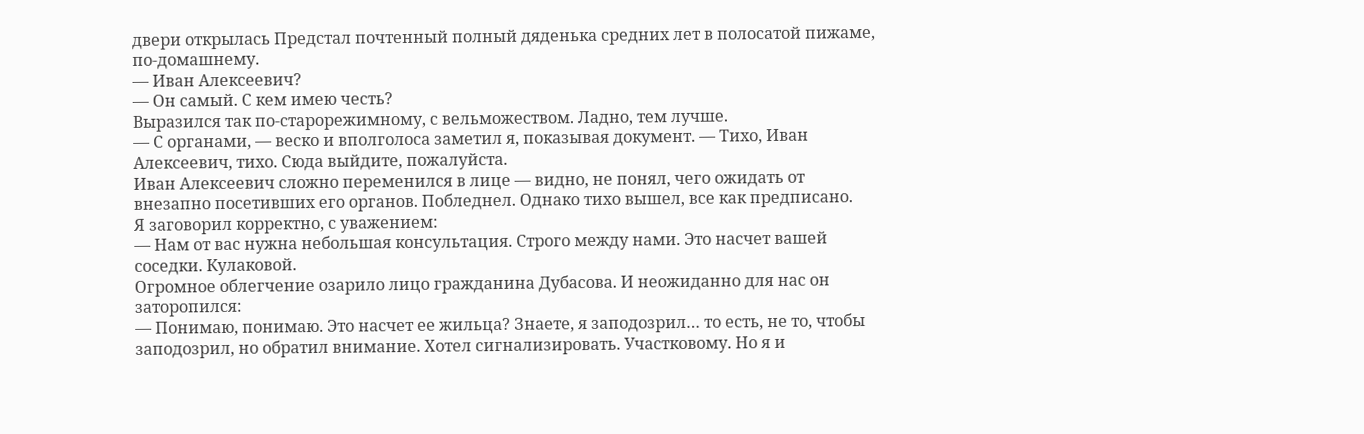двери открылась Предстал почтенный полный дяденька средних лет в полосатой пижаме, по-домашнему.
— Иван Алексеевич?
— Он самый. С кем имею честь?
Выразился так по-старорежимному, с вельможеством. Ладно, тем лучше.
— С органами, — веско и вполголоса заметил я, показывая документ. — Тихо, Иван Алексеевич, тихо. Сюда выйдите, пожалуйста.
Иван Алексеевич сложно переменился в лице — видно, не понял, чего ожидать от внезапно посетивших его органов. Побледнел. Однако тихо вышел, все как предписано.
Я заговорил корректно, с уважением:
— Нам от вас нужна небольшая консультация. Строго между нами. Это насчет вашей соседки. Кулаковой.
Огромное облегчение озарило лицо гражданина Дубасова. И неожиданно для нас он заторопился:
— Понимаю, понимаю. Это насчет ее жильца? Знаете, я заподозрил… то есть, не то, чтобы заподозрил, но обратил внимание. Хотел сигнализировать. Участковому. Но я и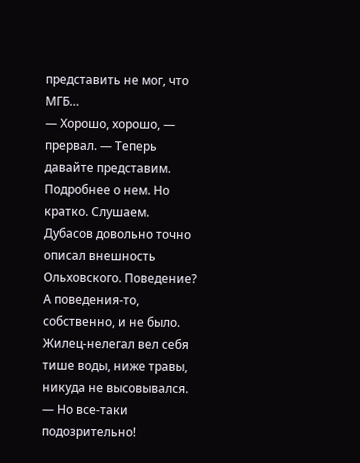представить не мог, что МГБ…
— Хорошо, хорошо, — прервал. — Теперь давайте представим. Подробнее о нем. Но кратко. Слушаем.
Дубасов довольно точно описал внешность Ольховского. Поведение? А поведения-то, собственно, и не было. Жилец-нелегал вел себя тише воды, ниже травы, никуда не высовывался.
— Но все-таки подозрительно!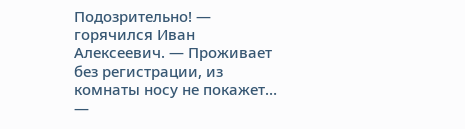Подозрительно! — горячился Иван Алексеевич. — Проживает без регистрации, из комнаты носу не покажет…
—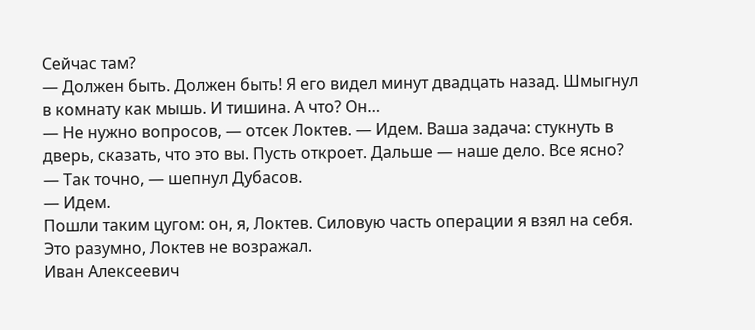Сейчас там?
— Должен быть. Должен быть! Я его видел минут двадцать назад. Шмыгнул в комнату как мышь. И тишина. А что? Он…
— Не нужно вопросов, — отсек Локтев. — Идем. Ваша задача: стукнуть в дверь, сказать, что это вы. Пусть откроет. Дальше — наше дело. Все ясно?
— Так точно, — шепнул Дубасов.
— Идем.
Пошли таким цугом: он, я, Локтев. Силовую часть операции я взял на себя. Это разумно, Локтев не возражал.
Иван Алексеевич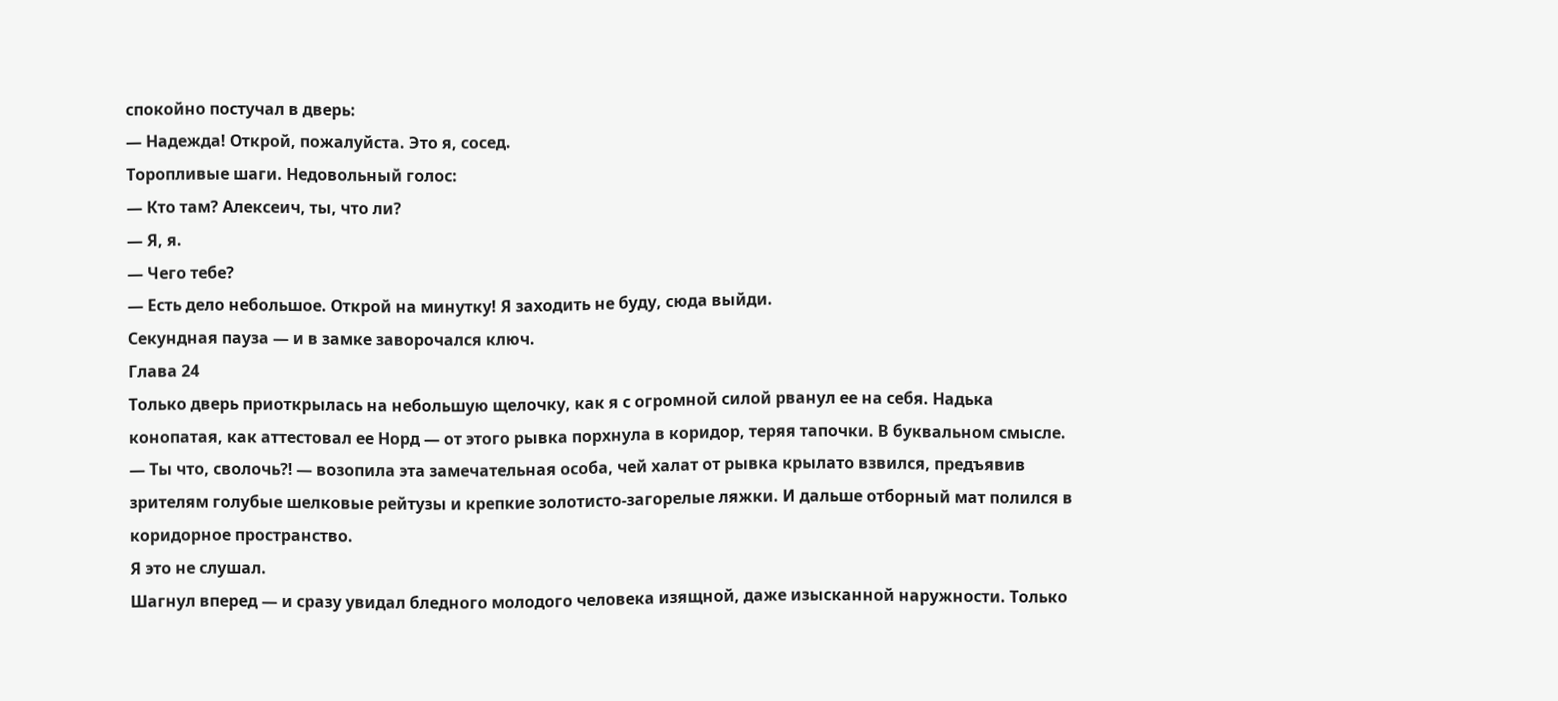спокойно постучал в дверь:
— Надежда! Открой, пожалуйста. Это я, сосед.
Торопливые шаги. Недовольный голос:
— Кто там? Алексеич, ты, что ли?
— Я, я.
— Чего тебе?
— Есть дело небольшое. Открой на минутку! Я заходить не буду, сюда выйди.
Секундная пауза — и в замке заворочался ключ.
Глава 24
Только дверь приоткрылась на небольшую щелочку, как я с огромной силой рванул ее на себя. Надька конопатая, как аттестовал ее Норд — от этого рывка порхнула в коридор, теряя тапочки. В буквальном смысле.
— Ты что, сволочь⁈ — возопила эта замечательная особа, чей халат от рывка крылато взвился, предъявив зрителям голубые шелковые рейтузы и крепкие золотисто-загорелые ляжки. И дальше отборный мат полился в коридорное пространство.
Я это не слушал.
Шагнул вперед — и сразу увидал бледного молодого человека изящной, даже изысканной наружности. Только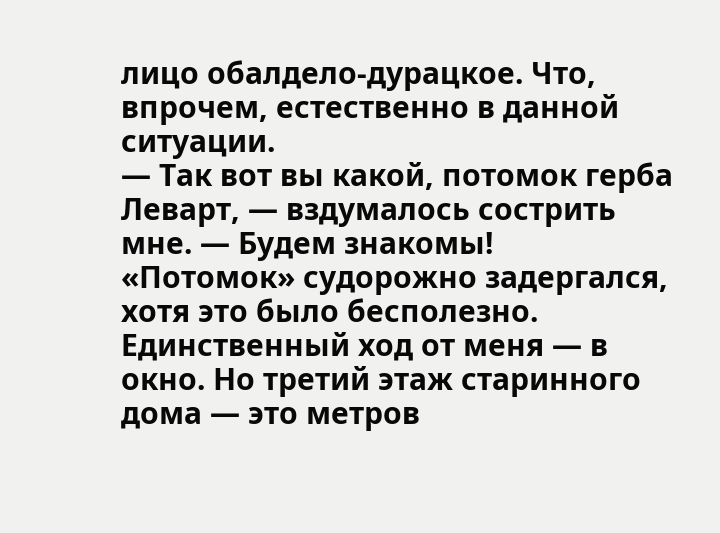лицо обалдело-дурацкое. Что, впрочем, естественно в данной ситуации.
— Так вот вы какой, потомок герба Леварт, — вздумалось сострить мне. — Будем знакомы!
«Потомок» судорожно задергался, хотя это было бесполезно. Единственный ход от меня — в окно. Но третий этаж старинного дома — это метров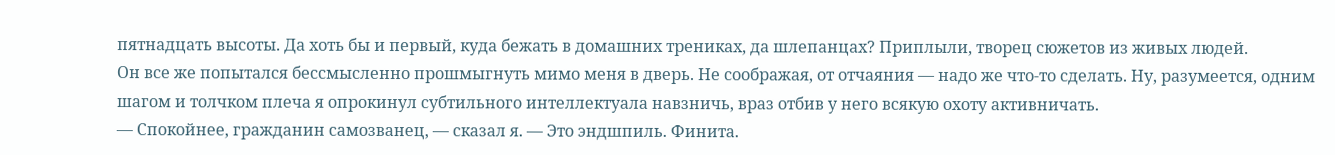пятнадцать высоты. Да хоть бы и первый, куда бежать в домашних трениках, да шлепанцах? Приплыли, творец сюжетов из живых людей.
Он все же попытался бессмысленно прошмыгнуть мимо меня в дверь. Не соображая, от отчаяния — надо же что-то сделать. Ну, разумеется, одним шагом и толчком плеча я опрокинул субтильного интеллектуала навзничь, враз отбив у него всякую охоту активничать.
— Спокойнее, гражданин самозванец, — сказал я. — Это эндшпиль. Финита.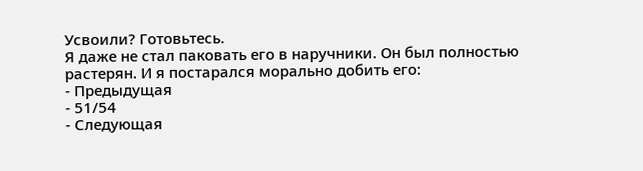Усвоили? Готовьтесь.
Я даже не стал паковать его в наручники. Он был полностью растерян. И я постарался морально добить его:
- Предыдущая
- 51/54
- Следующая